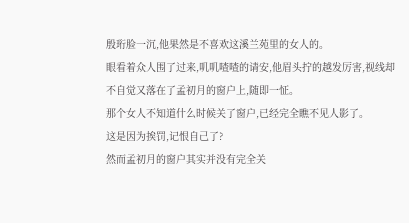殷珩脸一沉,他果然是不喜欢这溪兰苑里的女人的。
眼看着众人围了过来,叽叽喳喳的请安,他眉头拧的越发厉害,视线却不自觉又落在了孟初月的窗户上,随即一怔。
那个女人不知道什么时候关了窗户,已经完全瞧不见人影了。
这是因为挨罚,记恨自己了?
然而孟初月的窗户其实并没有完全关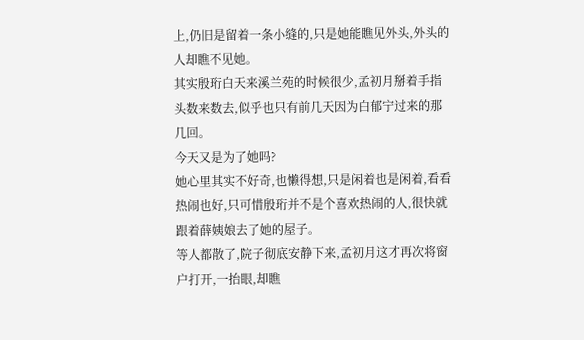上,仍旧是留着一条小缝的,只是她能瞧见外头,外头的人却瞧不见她。
其实殷珩白天来溪兰苑的时候很少,孟初月掰着手指头数来数去,似乎也只有前几天因为白郁宁过来的那几回。
今天又是为了她吗?
她心里其实不好奇,也懒得想,只是闲着也是闲着,看看热闹也好,只可惜殷珩并不是个喜欢热闹的人,很快就跟着薛姨娘去了她的屋子。
等人都散了,院子彻底安静下来,孟初月这才再次将窗户打开,一抬眼,却瞧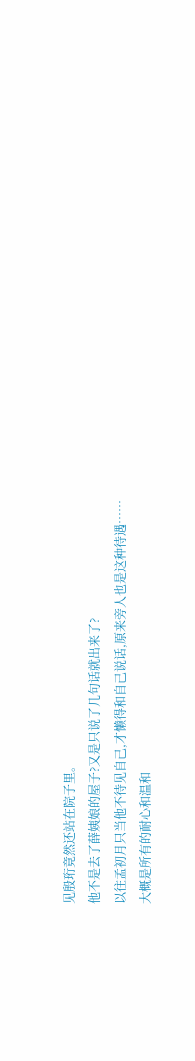见殷珩竟然还站在院子里。
他不是去了薛姨娘的屋子?又是只说了几句话就出来了?
以往孟初月只当他不待见自己,才懒得和自己说话,原来旁人也是这种待遇……
大概是所有的耐心和温和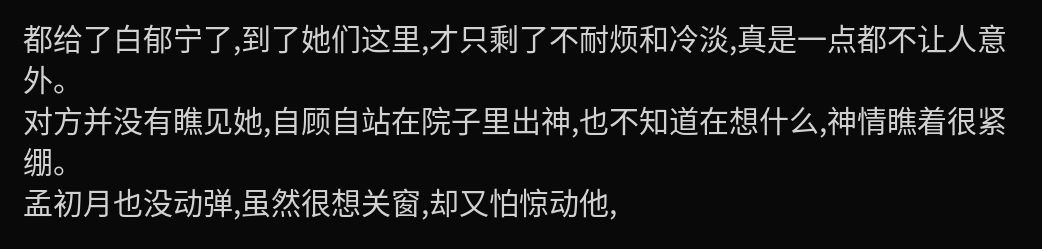都给了白郁宁了,到了她们这里,才只剩了不耐烦和冷淡,真是一点都不让人意外。
对方并没有瞧见她,自顾自站在院子里出神,也不知道在想什么,神情瞧着很紧绷。
孟初月也没动弹,虽然很想关窗,却又怕惊动他,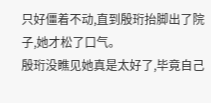只好僵着不动,直到殷珩抬脚出了院子,她才松了口气。
殷珩没瞧见她真是太好了,毕竟自己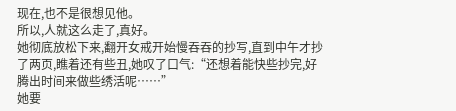现在,也不是很想见他。
所以,人就这么走了,真好。
她彻底放松下来,翻开女戒开始慢吞吞的抄写,直到中午才抄了两页,瞧着还有些丑,她叹了口气:“还想着能快些抄完,好腾出时间来做些绣活呢……”
她要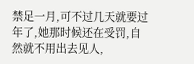禁足一月,可不过几天就要过年了,她那时候还在受罚,自然就不用出去见人,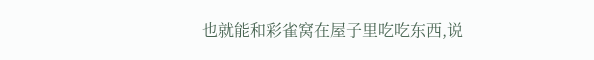也就能和彩雀窝在屋子里吃吃东西,说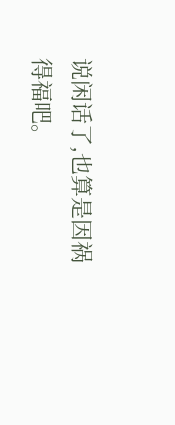说闲话了,也算是因祸得福吧。